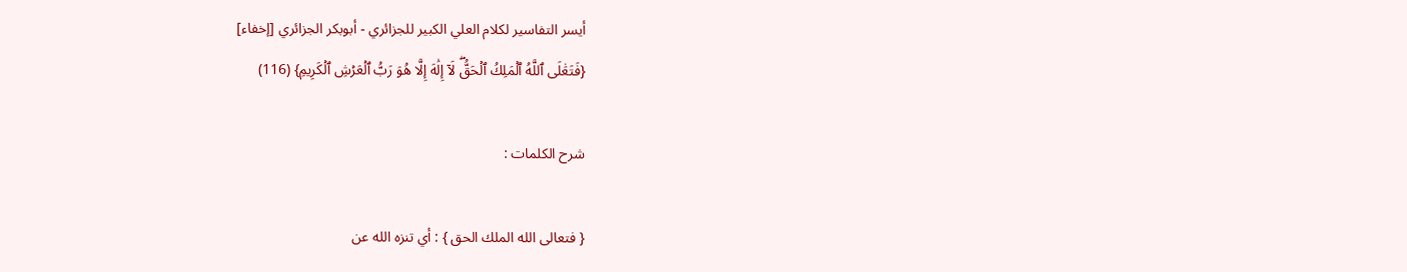أيسر التفاسير لكلام العلي الكبير للجزائري - أبوبكر الجزائري [إخفاء]
{فَتَعَٰلَى ٱللَّهُ ٱلۡمَلِكُ ٱلۡحَقُّۖ لَآ إِلَٰهَ إِلَّا هُوَ رَبُّ ٱلۡعَرۡشِ ٱلۡكَرِيمِ} (116)

شرح الكلمات :

{ فتعالى الله الملك الحق } : أي تنزه الله عن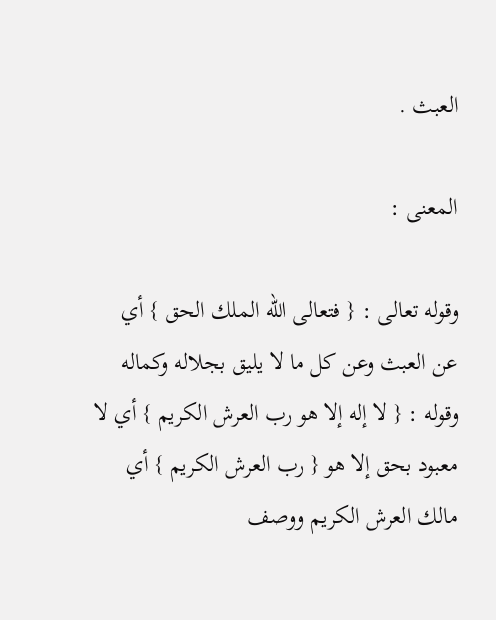العبث .

المعنى :

وقوله تعالى : { فتعالى الله الملك الحق } أي عن العبث وعن كل ما لا يليق بجلاله وكماله وقوله : { لا إله إلا هو رب العرش الكريم } أي لا معبود بحق إلا هو { رب العرش الكريم } أي مالك العرش الكريم ووصف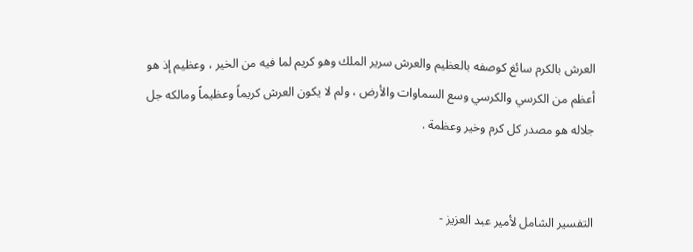العرش بالكرم سائغ كوصفه بالعظيم والعرش سرير الملك وهو كريم لما فيه من الخير ، وعظيم إذ هو أعظم من الكرسي والكرسي وسع السماوات والأرض ، ولم لا يكون العرش كريماً وعظيماً ومالكه جل جلاله هو مصدر كل كرم وخير وعظمة .


التفسير الشامل لأمير عبد العزيز -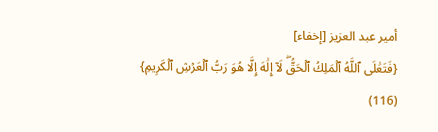أمير عبد العزيز [إخفاء]
{فَتَعَٰلَى ٱللَّهُ ٱلۡمَلِكُ ٱلۡحَقُّۖ لَآ إِلَٰهَ إِلَّا هُوَ رَبُّ ٱلۡعَرۡشِ ٱلۡكَرِيمِ} (116)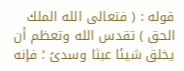قوله : ( فتعالى الله الملك الحق ) تقدس الله وتعظم أن يخلق شيئا عبثا وسدىً ؛ فإنه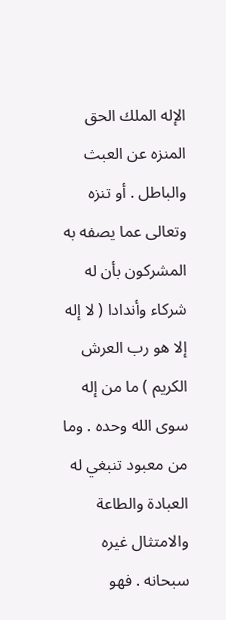الإله الملك الحق المنزه عن العبث والباطل . أو تنزه وتعالى عما يصفه به المشركون بأن له شركاء وأندادا ( لا إله إلا هو رب العرش الكريم ) ما من إله سوى الله وحده . وما من معبود تنبغي له العبادة والطاعة والامتثال غيره سبحانه . فهو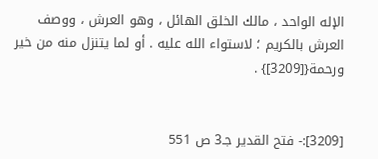الإله الواحد ، مالك الخلق الهائل ، وهو العرش ، ووصف العرش بالكريم ؛ لاستواء الله عليه . أو لما يتنزل منه من خير ورحمة{[3209]} .


[3209]:- فتح القدير جـ3 ص 551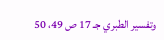وتفسير الطبري جـ 17 ص 49، 50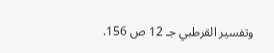وتفسير القرطبي جـ 12 ص 156.